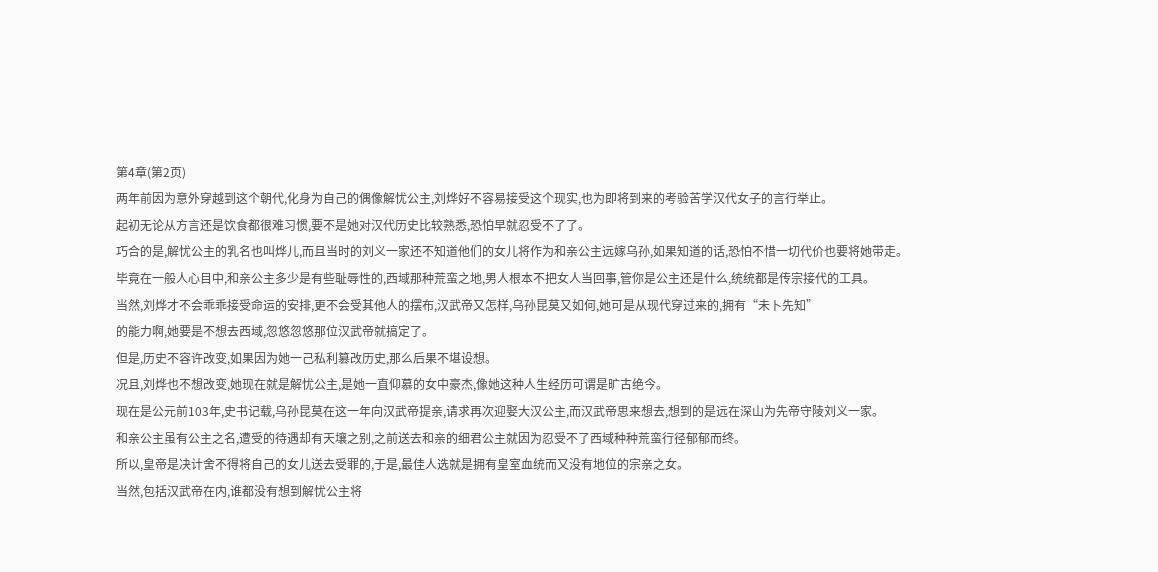第4章(第2页)
两年前因为意外穿越到这个朝代,化身为自己的偶像解忧公主,刘烨好不容易接受这个现实,也为即将到来的考验苦学汉代女子的言行举止。
起初无论从方言还是饮食都很难习惯,要不是她对汉代历史比较熟悉,恐怕早就忍受不了了。
巧合的是,解忧公主的乳名也叫烨儿,而且当时的刘义一家还不知道他们的女儿将作为和亲公主远嫁乌孙,如果知道的话,恐怕不惜一切代价也要将她带走。
毕竟在一般人心目中,和亲公主多少是有些耻辱性的,西域那种荒蛮之地,男人根本不把女人当回事,管你是公主还是什么,统统都是传宗接代的工具。
当然,刘烨才不会乖乖接受命运的安排,更不会受其他人的摆布,汉武帝又怎样,乌孙昆莫又如何,她可是从现代穿过来的,拥有“未卜先知”
的能力啊,她要是不想去西域,忽悠忽悠那位汉武帝就搞定了。
但是,历史不容许改变,如果因为她一己私利篡改历史,那么后果不堪设想。
况且,刘烨也不想改变,她现在就是解忧公主,是她一直仰慕的女中豪杰,像她这种人生经历可谓是旷古绝今。
现在是公元前103年,史书记载,乌孙昆莫在这一年向汉武帝提亲,请求再次迎娶大汉公主,而汉武帝思来想去,想到的是远在深山为先帝守陵刘义一家。
和亲公主虽有公主之名,遭受的待遇却有天壤之别,之前送去和亲的细君公主就因为忍受不了西域种种荒蛮行径郁郁而终。
所以,皇帝是决计舍不得将自己的女儿送去受罪的,于是,最佳人选就是拥有皇室血统而又没有地位的宗亲之女。
当然,包括汉武帝在内,谁都没有想到解忧公主将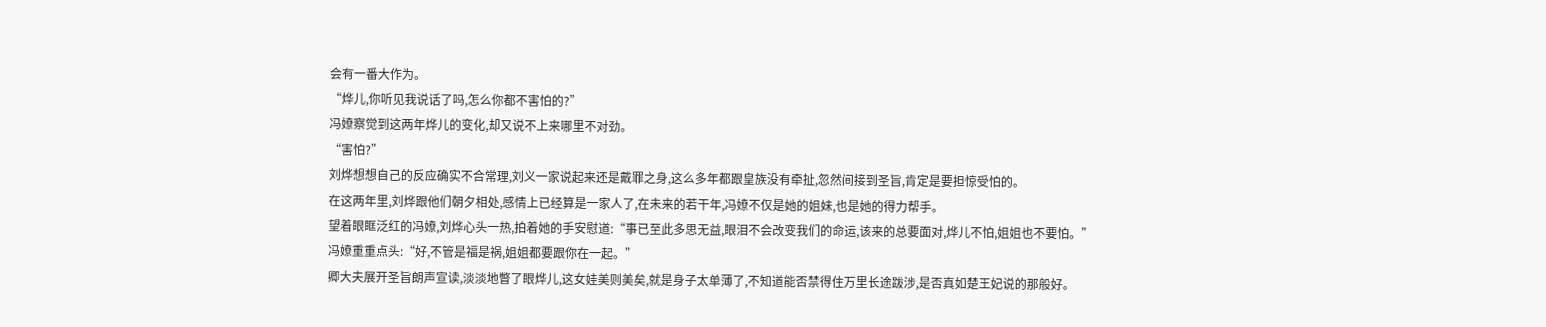会有一番大作为。
“烨儿,你听见我说话了吗,怎么你都不害怕的?”
冯嫽察觉到这两年烨儿的变化,却又说不上来哪里不对劲。
“害怕?”
刘烨想想自己的反应确实不合常理,刘义一家说起来还是戴罪之身,这么多年都跟皇族没有牵扯,忽然间接到圣旨,肯定是要担惊受怕的。
在这两年里,刘烨跟他们朝夕相处,感情上已经算是一家人了,在未来的若干年,冯嫽不仅是她的姐妹,也是她的得力帮手。
望着眼眶泛红的冯嫽,刘烨心头一热,拍着她的手安慰道:“事已至此多思无益,眼泪不会改变我们的命运,该来的总要面对,烨儿不怕,姐姐也不要怕。”
冯嫽重重点头:“好,不管是福是祸,姐姐都要跟你在一起。”
卿大夫展开圣旨朗声宣读,淡淡地瞥了眼烨儿,这女娃美则美矣,就是身子太单薄了,不知道能否禁得住万里长途跋涉,是否真如楚王妃说的那般好。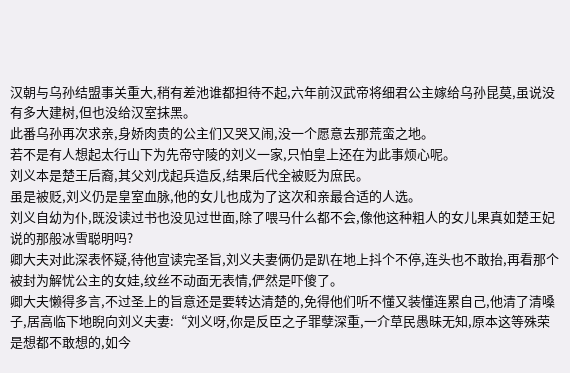汉朝与乌孙结盟事关重大,稍有差池谁都担待不起,六年前汉武帝将细君公主嫁给乌孙昆莫,虽说没有多大建树,但也没给汉室抹黑。
此番乌孙再次求亲,身娇肉贵的公主们又哭又闹,没一个愿意去那荒蛮之地。
若不是有人想起太行山下为先帝守陵的刘义一家,只怕皇上还在为此事烦心呢。
刘义本是楚王后裔,其父刘戊起兵造反,结果后代全被贬为庶民。
虽是被贬,刘义仍是皇室血脉,他的女儿也成为了这次和亲最合适的人选。
刘义自幼为仆,既没读过书也没见过世面,除了喂马什么都不会,像他这种粗人的女儿果真如楚王妃说的那般冰雪聪明吗?
卿大夫对此深表怀疑,待他宣读完圣旨,刘义夫妻俩仍是趴在地上抖个不停,连头也不敢抬,再看那个被封为解忧公主的女娃,纹丝不动面无表情,俨然是吓傻了。
卿大夫懒得多言,不过圣上的旨意还是要转达清楚的,免得他们听不懂又装懂连累自己,他清了清嗓子,居高临下地睨向刘义夫妻:“刘义呀,你是反臣之子罪孽深重,一介草民愚昧无知,原本这等殊荣是想都不敢想的,如今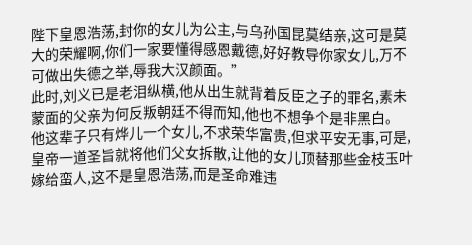陛下皇恩浩荡,封你的女儿为公主,与乌孙国昆莫结亲,这可是莫大的荣耀啊,你们一家要懂得感恩戴德,好好教导你家女儿,万不可做出失德之举,辱我大汉颜面。”
此时,刘义已是老泪纵横,他从出生就背着反臣之子的罪名,素未蒙面的父亲为何反叛朝廷不得而知,他也不想争个是非黑白。
他这辈子只有烨儿一个女儿,不求荣华富贵,但求平安无事,可是,皇帝一道圣旨就将他们父女拆散,让他的女儿顶替那些金枝玉叶嫁给蛮人,这不是皇恩浩荡,而是圣命难违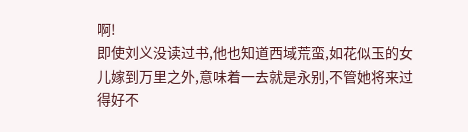啊!
即使刘义没读过书,他也知道西域荒蛮,如花似玉的女儿嫁到万里之外,意味着一去就是永别,不管她将来过得好不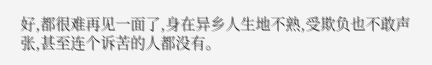好,都很难再见一面了,身在异乡人生地不熟,受欺负也不敢声张,甚至连个诉苦的人都没有。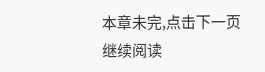本章未完,点击下一页继续阅读